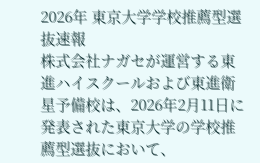2026年 東京大学学校推薦型選抜速報
株式会社ナガセが運営する東進ハイスクールおよび東進衛星予備校は、2026年2月11日に発表された東京大学の学校推薦型選抜において、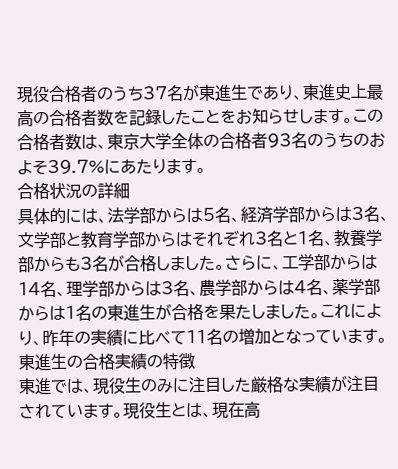現役合格者のうち37名が東進生であり、東進史上最高の合格者数を記録したことをお知らせします。この合格者数は、東京大学全体の合格者93名のうちのおよそ39.7%にあたります。
合格状況の詳細
具体的には、法学部からは5名、経済学部からは3名、文学部と教育学部からはそれぞれ3名と1名、教養学部からも3名が合格しました。さらに、工学部からは14名、理学部からは3名、農学部からは4名、薬学部からは1名の東進生が合格を果たしました。これにより、昨年の実績に比べて11名の増加となっています。
東進生の合格実績の特徴
東進では、現役生のみに注目した厳格な実績が注目されています。現役生とは、現在高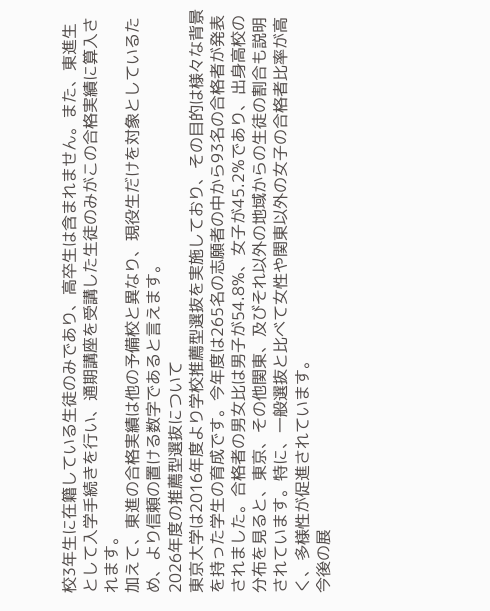校3年生に在籍している生徒のみであり、高卒生は含まれません。また、東進生として入学手続きを行い、通期講座を受講した生徒のみがこの合格実績に算入されます。
加えて、東進の合格実績は他の予備校と異なり、現役生だけを対象としているため、より信頼の置ける数字であると言えます。
2026年度の推薦型選抜について
東京大学は2016年度より学校推薦型選抜を実施しており、その目的は様々な背景を持った学生の育成です。今年度は265名の志願者の中から93名の合格者が発表されました。合格者の男女比は男子が54.8%、女子が45.2%であり、出身高校の分布を見ると、東京、その他関東、及びそれ以外の地域からの生徒の割合も説明されています。特に、一般選抜と比べて女性や関東以外の女子の合格者比率が高く、多様性が促進されています。
今後の展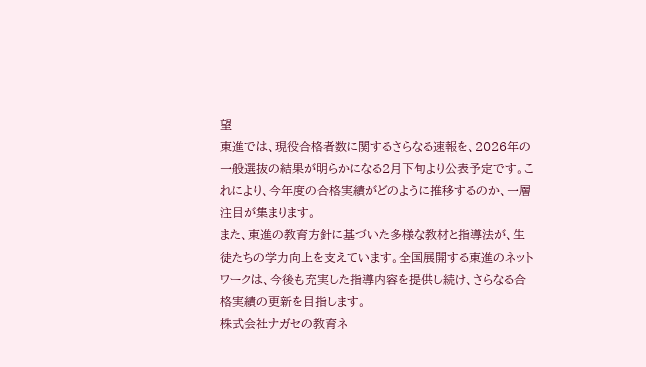望
東進では、現役合格者数に関するさらなる速報を、2026年の一般選抜の結果が明らかになる2月下旬より公表予定です。これにより、今年度の合格実績がどのように推移するのか、一層注目が集まります。
また、東進の教育方針に基づいた多様な教材と指導法が、生徒たちの学力向上を支えています。全国展開する東進のネットワークは、今後も充実した指導内容を提供し続け、さらなる合格実績の更新を目指します。
株式会社ナガセの教育ネ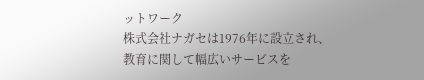ットワーク
株式会社ナガセは1976年に設立され、教育に関して幅広いサービスを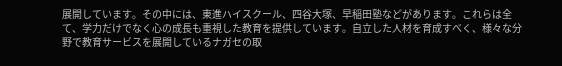展開しています。その中には、東進ハイスクール、四谷大塚、早稲田塾などがあります。これらは全て、学力だけでなく心の成長も重視した教育を提供しています。自立した人材を育成すべく、様々な分野で教育サービスを展開しているナガセの取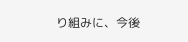り組みに、今後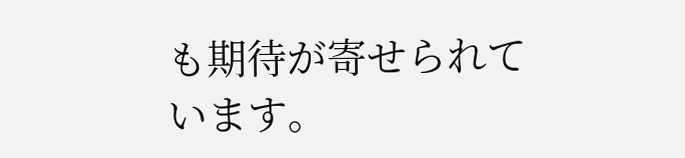も期待が寄せられています。